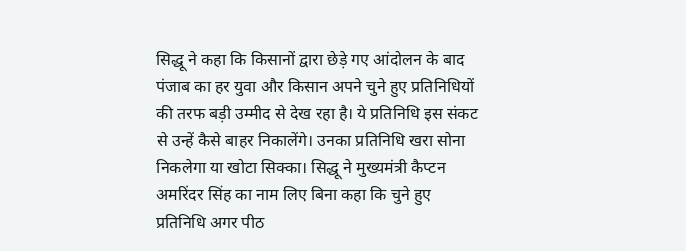सिद्धू ने कहा कि किसानों द्वारा छेड़े गए आंदोलन के बाद पंजाब का हर युवा और किसान अपने चुने हुए प्रतिनिधियों की तरफ बड़ी उम्मीद से देख रहा है। ये प्रतिनिधि इस संकट से उन्हें कैसे बाहर निकालेंगे। उनका प्रतिनिधि खरा सोना निकलेगा या खोटा सिक्का। सिद्धू ने मुख्यमंत्री कैप्टन अमरिंदर सिंह का नाम लिए बिना कहा कि चुने हुए प्रतिनिधि अगर पीठ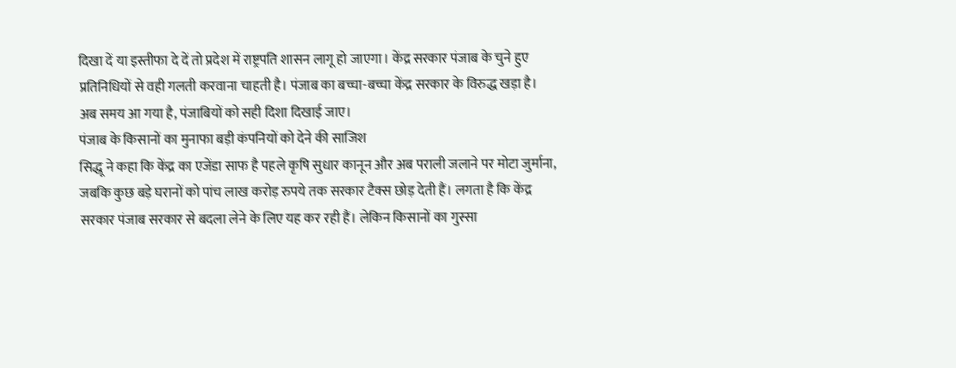दिखा दें या इस्तीफा दे दें तो प्रदेश में राष्ट्रपति शासन लागू हो जाएगा। केंद्र सरकार पंजाब के चुने हुए प्रतिनिधियों से वही गलती करवाना चाहती है। पंजाब का बच्चा-बच्चा केंद्र सरकार के विरुद्ध खड़ा है। अब समय आ गया है, पंजाबियों को सही दिशा दिखाई जाए।
पंजाब के किसानों का मुनाफा बड़ी कंपनियों को देने की साजिश
सिद्धू ने कहा कि केंद्र का एजेंडा साफ है पहले कृषि सुधार कानून और अब पराली जलाने पर मोटा जुर्माना, जबकि कुछ बड़े घरानों को पांच लाख करोड़ रुपये तक सरकार टैक्स छोड़ देती हैं। लगता है कि केंद्र सरकार पंजाब सरकार से बदला लेने के लिए यह कर रही हैं। लेकिन किसानों का गुस्सा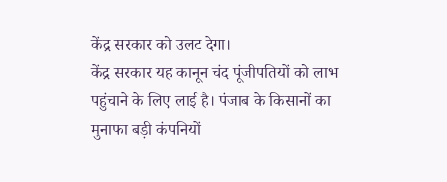केंद्र सरकार को उलट देगा।
केंद्र सरकार यह कानून चंद पूंजीपतियों को लाभ पहुंचाने के लिए लाई है। पंजाब के किसानों का मुनाफा बड़ी कंपनियों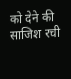को देने की साजिश रची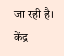जा रही है। केंद्र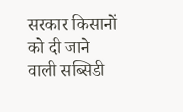सरकार किसानों को दी जाने वाली सब्सिडी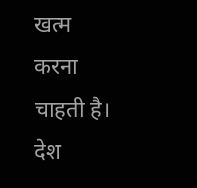खत्म करना चाहती है। देश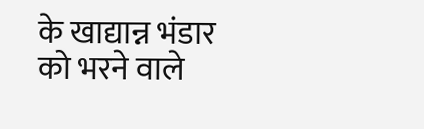के खाद्यान्न भंडार को भरने वाले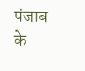पंजाब के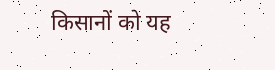किसानों को यह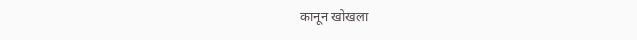कानून खोखला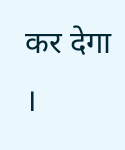कर देगा ।